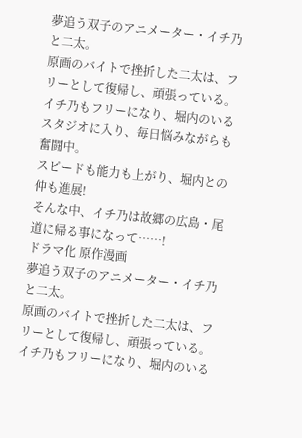夢追う双子のアニメーター・イチ乃と二太。
原画のバイトで挫折した二太は、フリーとして復帰し、頑張っている。
イチ乃もフリーになり、堀内のいるスタジオに入り、毎日悩みながらも奮闘中。
スピードも能力も上がり、堀内との仲も進展!
そんな中、イチ乃は故郷の広島・尾道に帰る事になって……!
ドラマ化 原作漫画
夢追う双子のアニメーター・イチ乃と二太。
原画のバイトで挫折した二太は、フリーとして復帰し、頑張っている。
イチ乃もフリーになり、堀内のいる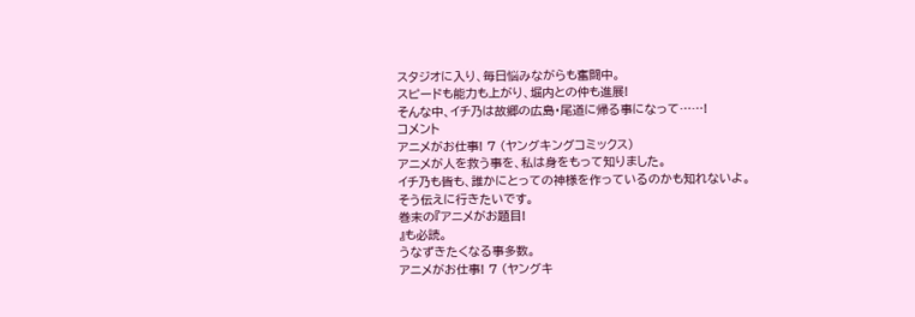スタジオに入り、毎日悩みながらも奮闘中。
スピードも能力も上がり、堀内との仲も進展!
そんな中、イチ乃は故郷の広島・尾道に帰る事になって……!
コメント
アニメがお仕事! 7 (ヤングキングコミックス)
アニメが人を救う事を、私は身をもって知りました。
イチ乃も皆も、誰かにとっての神様を作っているのかも知れないよ。
そう伝えに行きたいです。
巻末の『アニメがお題目!
』も必読。
うなずきたくなる事多数。
アニメがお仕事! 7 (ヤングキ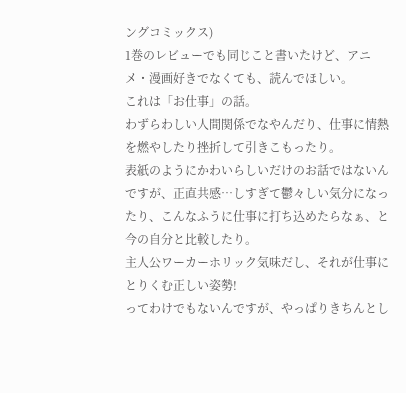ングコミックス)
1巻のレビューでも同じこと書いたけど、アニメ・漫画好きでなくても、読んでほしい。
これは「お仕事」の話。
わずらわしい人間関係でなやんだり、仕事に情熱を燃やしたり挫折して引きこもったり。
表紙のようにかわいらしいだけのお話ではないんですが、正直共感…しすぎて鬱々しい気分になったり、こんなふうに仕事に打ち込めたらなぁ、と今の自分と比較したり。
主人公ワーカーホリック気味だし、それが仕事にとりくむ正しい姿勢!
ってわけでもないんですが、やっぱりきちんとし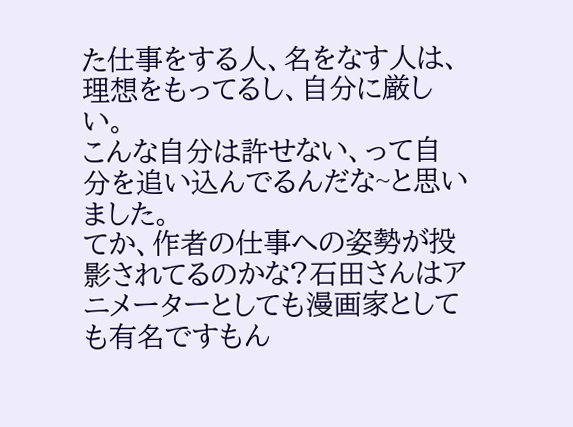た仕事をする人、名をなす人は、理想をもってるし、自分に厳しい。
こんな自分は許せない、って自分を追い込んでるんだな~と思いました。
てか、作者の仕事への姿勢が投影されてるのかな?石田さんはアニメーターとしても漫画家としても有名ですもん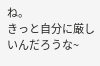ね。
きっと自分に厳しいんだろうな~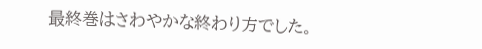最終巻はさわやかな終わり方でした。